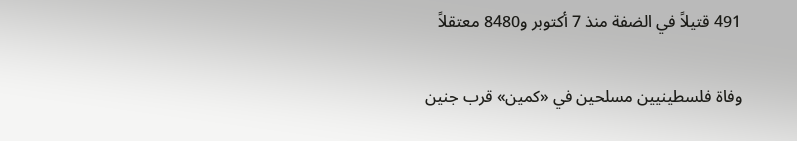491 قتيلاً في الضفة منذ 7 أكتوبر و8480 معتقلاً

وفاة فلسطينيين مسلحين في «كمين» قرب جنين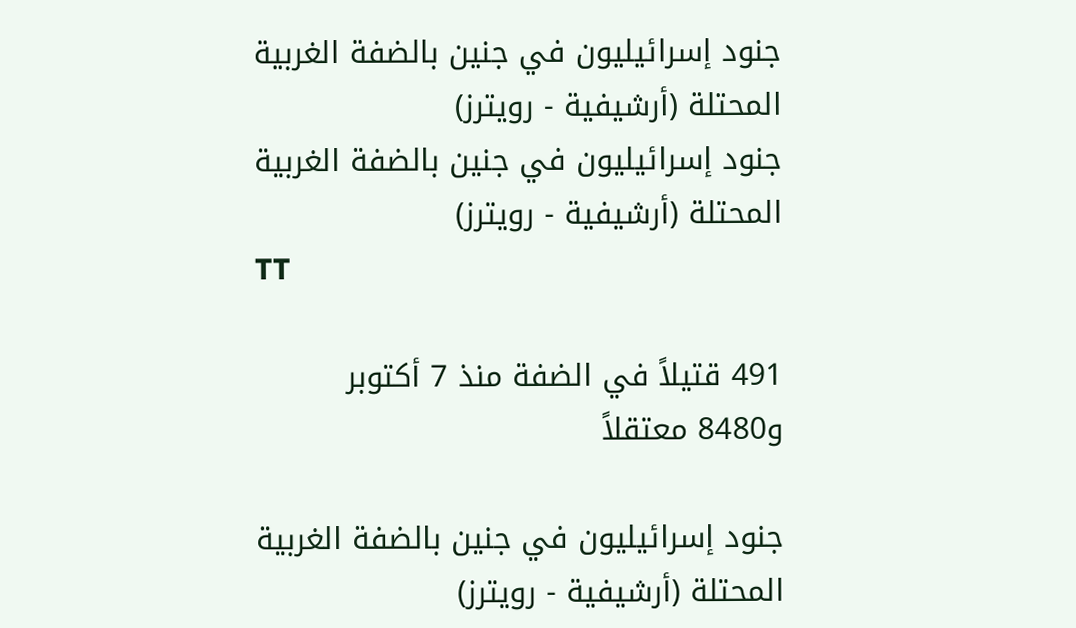جنود إسرائيليون في جنين بالضفة الغربية المحتلة (أرشيفية - رويترز)
جنود إسرائيليون في جنين بالضفة الغربية المحتلة (أرشيفية - رويترز)
TT

491 قتيلاً في الضفة منذ 7 أكتوبر و8480 معتقلاً

جنود إسرائيليون في جنين بالضفة الغربية المحتلة (أرشيفية - رويترز)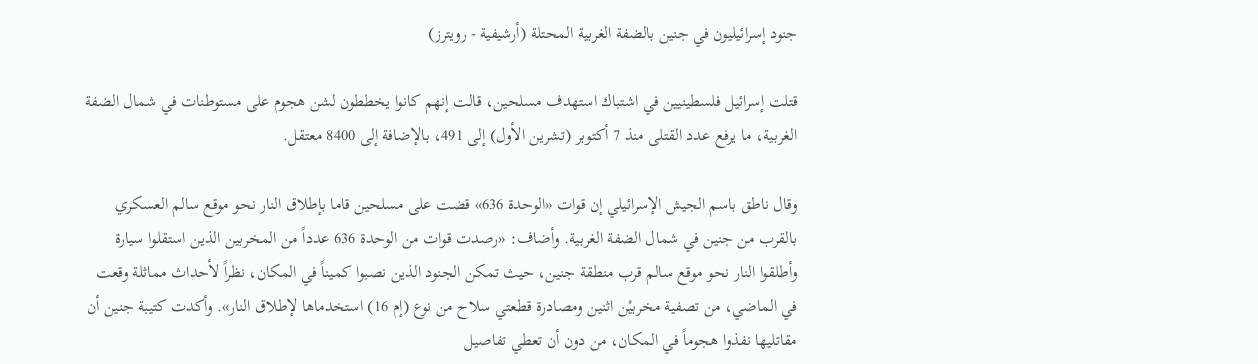جنود إسرائيليون في جنين بالضفة الغربية المحتلة (أرشيفية - رويترز)

قتلت إسرائيل فلسطينيين في اشتباك استهدف مسلحين، قالت إنهم كانوا يخططون لشن هجوم على مستوطنات في شمال الضفة الغربية، ما يرفع عدد القتلى منذ 7 أكتوبر (تشرين الأول) إلى 491، بالإضافة إلى 8400 معتقل.

وقال ناطق باسم الجيش الإسرائيلي إن قوات «الوحدة 636» قضت على مسلحين قاما بإطلاق النار نحو موقع سالم العسكري بالقرب من جنين في شمال الضفة الغربية. وأضاف: «رصدت قوات من الوحدة 636 عدداً من المخربين الذين استقلوا سيارة وأطلقوا النار نحو موقع سالم قرب منطقة جنين، حيث تمكن الجنود الذين نصبوا كميناً في المكان، نظراً لأحداث مماثلة وقعت في الماضي، من تصفية مخربيْن اثنين ومصادرة قطعتي سلاح من نوع (إم 16) استخدماها لإطلاق النار». وأكدت كتيبة جنين أن مقاتليها نفذوا هجوماً في المكان، من دون أن تعطي تفاصيل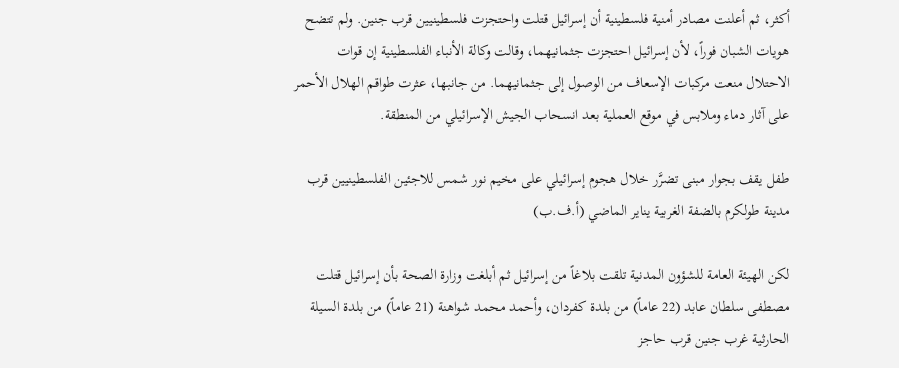أكثر، ثم أعلنت مصادر أمنية فلسطينية أن إسرائيل قتلت واحتجزت فلسطينيين قرب جنين. ولم تتضح هويات الشبان فوراً، لأن إسرائيل احتجزت جثمانيهما، وقالت وكالة الأنباء الفلسطينية إن قوات الاحتلال منعت مركبات الإسعاف من الوصول إلى جثمانيهما. من جانبها، عثرت طواقم الهلال الأحمر على آثار دماء وملابس في موقع العملية بعد انسحاب الجيش الإسرائيلي من المنطقة.

طفل يقف بجوار مبنى تضرَّر خلال هجوم إسرائيلي على مخيم نور شمس للاجئين الفلسطينيين قرب مدينة طولكرم بالضفة الغربية يناير الماضي (أ.ف.ب)

لكن الهيئة العامة للشؤون المدنية تلقت بلاغاً من إسرائيل ثم أبلغت وزارة الصحة بأن إسرائيل قتلت مصطفى سلطان عابد (22 عاماً) من بلدة كفردان، وأحمد محمد شواهنة (21 عاماً) من بلدة السيلة الحارثية غرب جنين قرب حاجز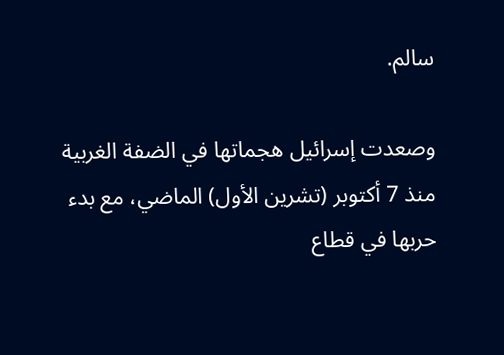سالم.

وصعدت إسرائيل هجماتها في الضفة الغربية منذ 7 أكتوبر (تشرين الأول) الماضي، مع بدء حربها في قطاع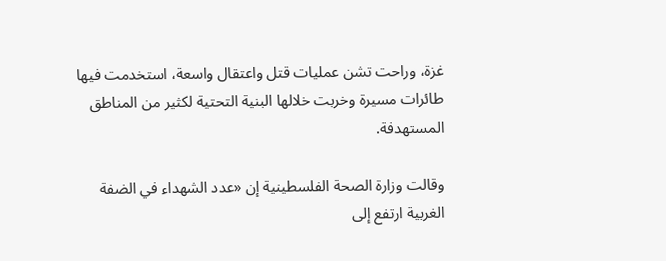غزة، وراحت تشن عمليات قتل واعتقال واسعة، استخدمت فيها طائرات مسيرة وخربت خلالها البنية التحتية لكثير من المناطق المستهدفة.

وقالت وزارة الصحة الفلسطينية إن «عدد الشهداء في الضفة الغربية ارتفع إلى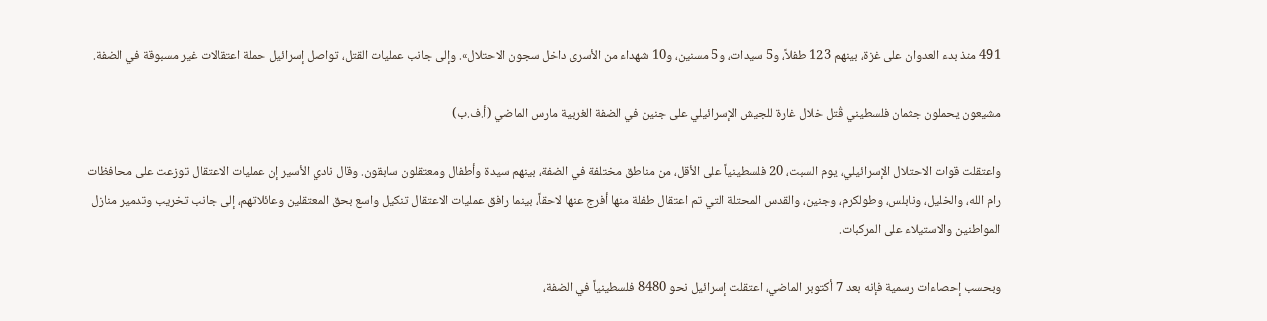491 منذ بدء العدوان على غزة، بينهم 123 طفلاً، و5 سيدات، و5 مسنين، و10 شهداء من الأسرى داخل سجون الاحتلال». وإلى جانب عمليات القتل، تواصل إسرائيل حملة اعتقالات غير مسبوقة في الضفة.

مشيعون يحملون جثمان فلسطيني قُتل خلال غارة للجيش الإسرائيلي على جنين في الضفة الغربية مارس الماضي (أ.ف.ب)

واعتقلت قوات الاحتلال الإسرائيلي، يوم السبت، 20 فلسطينياً على الأقل، من مناطق مختلفة في الضفة، بينهم سيدة وأطفال ومعتقلون سابقون. وقال نادي الأسير إن عمليات الاعتقال توزعت على محافظات رام الله، والخليل، ونابلس، وطولكرم، وجنين، والقدس المحتلة التي تم اعتقال طفلة منها أفرج عنها لاحقاً، بينما رافق عمليات الاعتقال تنكيل واسع بحق المعتقلين وعائلاتهم، إلى جانب تخريب وتدمير منازل المواطنين والاستيلاء على المركبات.

وبحسب إحصاءات رسمية فإنه بعد 7 أكتوبر الماضي، اعتقلت إسرائيل نحو 8480 فلسطينياً في الضفة،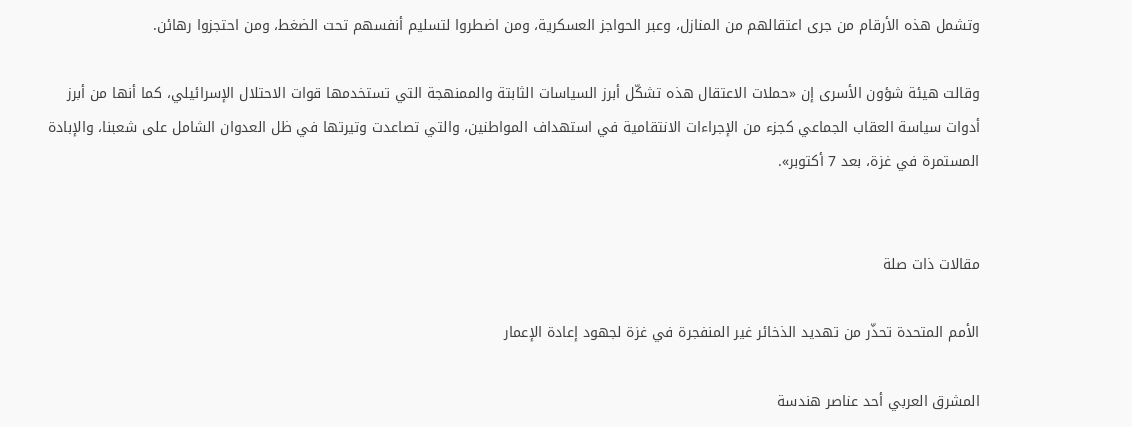وتشمل هذه الأرقام من جرى اعتقالهم من المنازل، وعبر الحواجز العسكرية، ومن اضطروا لتسليم أنفسهم تحت الضغط، ومن احتجزوا رهائن.

وقالت هيئة شؤون الأسرى إن «حملات الاعتقال هذه تشكّل أبرز السياسات الثابتة والممنهجة التي تستخدمها قوات الاحتلال الإسرائيلي، كما أنها من أبرز أدوات سياسة العقاب الجماعي كجزء من الإجراءات الانتقامية في استهداف المواطنين، والتي تصاعدت وتيرتها في ظل العدوان الشامل على شعبنا، والإبادة المستمرة في غزة، بعد 7 أكتوبر».


مقالات ذات صلة

الأمم المتحدة تحذّر من تهديد الذخائر غير المنفجرة في غزة لجهود إعادة الإعمار

المشرق العربي أحد عناصر هندسة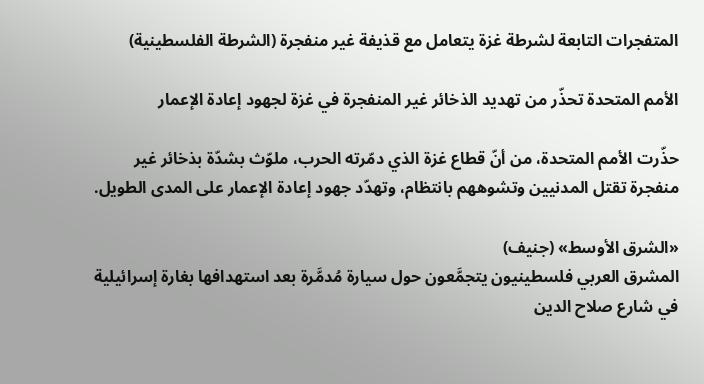المتفجرات التابعة لشرطة غزة يتعامل مع قذيفة غير منفجرة (الشرطة الفلسطينية)

الأمم المتحدة تحذّر من تهديد الذخائر غير المنفجرة في غزة لجهود إعادة الإعمار

حذّرت الأمم المتحدة، من أنّ قطاع غزة الذي دمّرته الحرب، ملوّث بشدّة بذخائر غير منفجرة تقتل المدنيين وتشوههم بانتظام، وتهدّد جهود إعادة الإعمار على المدى الطويل.

«الشرق الأوسط» (جنيف)
المشرق العربي فلسطينيون يتجمَّعون حول سيارة مُدمَّرة بعد استهدافها بغارة إسرائيلية في شارع صلاح الدين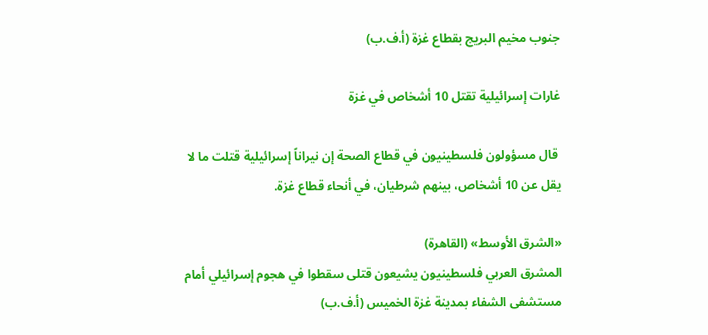جنوب مخيم البريج بقطاع غزة (أ.ف.ب)

غارات إسرائيلية تقتل 10 أشخاص في غزة

 قال مسؤولون فلسطينيون في قطاع الصحة إن نيراناً إسرائيلية قتلت ما لا يقل عن 10 أشخاص، بينهم شرطيان، في أنحاء قطاع غزة.

«الشرق الأوسط» (القاهرة)
المشرق العربي فلسطينيون يشيعون قتلى سقطوا في هجوم إسرائيلي أمام مستشفى الشفاء بمدينة غزة الخميس (أ.ف.ب)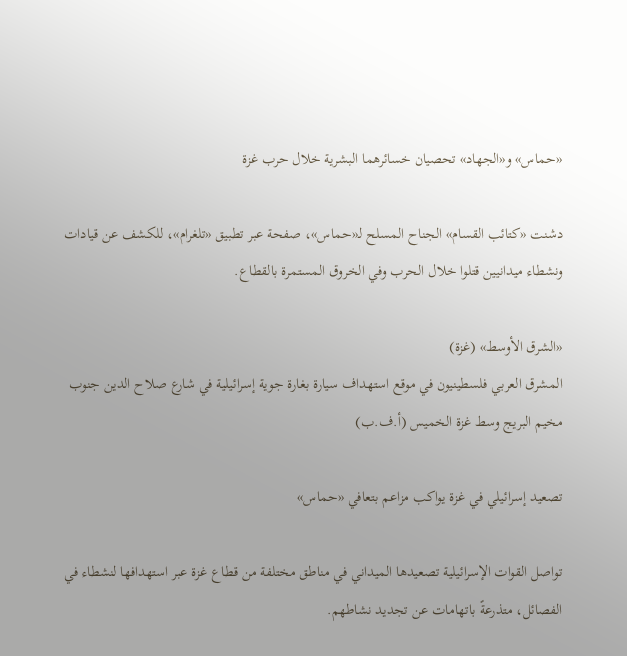«حماس» و«الجهاد» تحصيان خسائرهما البشرية خلال حرب غزة

دشنت «كتائب القسام» الجناح المسلح لـ«حماس»، صفحة عبر تطبيق «تلغرام»، للكشف عن قيادات ونشطاء ميدانيين قتلوا خلال الحرب وفي الخروق المستمرة بالقطاع.

«الشرق الأوسط» (غزة)
المشرق العربي فلسطينيون في موقع استهداف سيارة بغارة جوية إسرائيلية في شارع صلاح الدين جنوب مخيم البريج وسط غزة الخميس (أ.ف.ب)

تصعيد إسرائيلي في غزة يواكب مزاعم بتعافي «حماس»

تواصل القوات الإسرائيلية تصعيدها الميداني في مناطق مختلفة من قطاع غزة عبر استهدافها لنشطاء في الفصائل، متذرعةً باتهامات عن تجديد نشاطهم.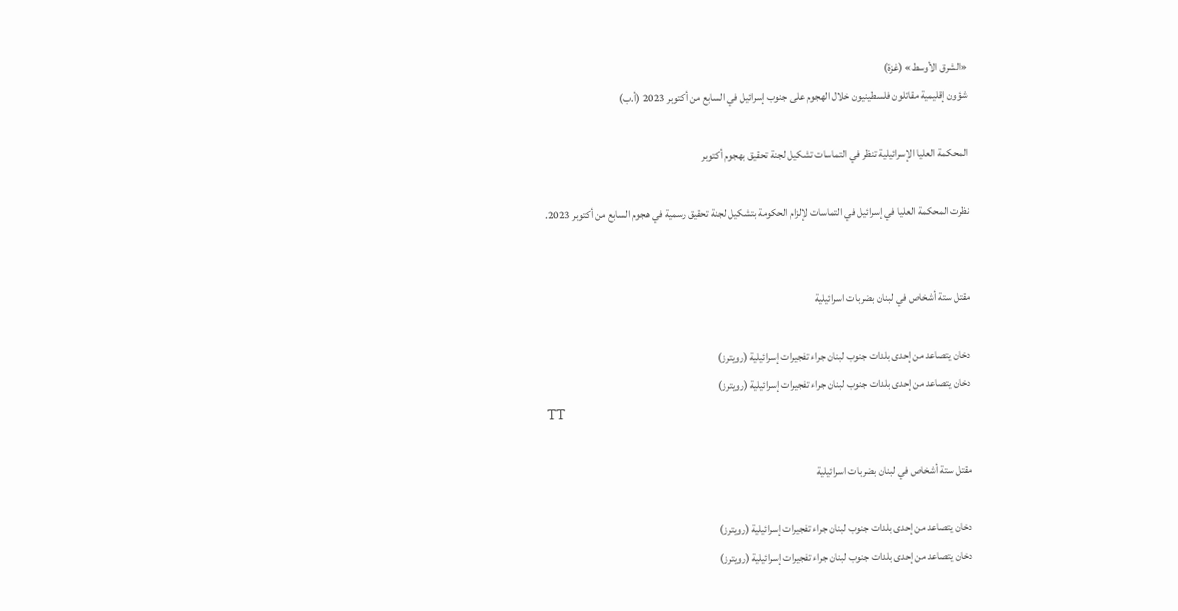«الشرق الأوسط» (غزة)
شؤون إقليمية مقاتلون فلسطينيون خلال الهجوم على جنوب إسرائيل في السابع من أكتوبر 2023 (أ.ب)

المحكمة العليا الإسرائيلية تنظر في التماسات تشكيل لجنة تحقيق بهجوم أكتوبر

نظرت المحكمة العليا في إسرائيل في التماسات لإلزام الحكومة بتشكيل لجنة تحقيق رسمية في هجوم السابع من أكتوبر 2023.


مقتل ستة أشخاص في لبنان بضربات اسرائيلية

دخان يتصاعد من إحدى بلدات جنوب لبنان جراء تفجيرات إسرائيلية (رويترز)
دخان يتصاعد من إحدى بلدات جنوب لبنان جراء تفجيرات إسرائيلية (رويترز)
TT

مقتل ستة أشخاص في لبنان بضربات اسرائيلية

دخان يتصاعد من إحدى بلدات جنوب لبنان جراء تفجيرات إسرائيلية (رويترز)
دخان يتصاعد من إحدى بلدات جنوب لبنان جراء تفجيرات إسرائيلية (رويترز)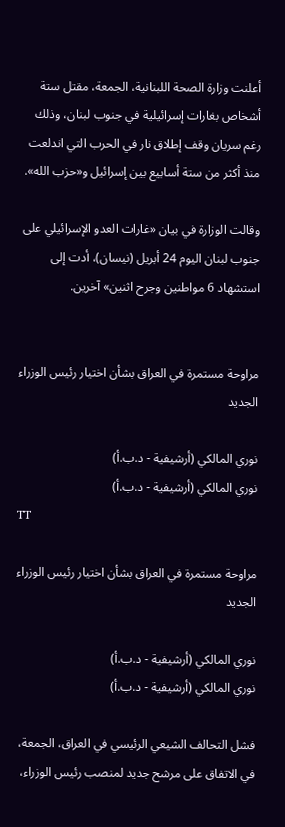أعلنت وزارة الصحة اللبنانية، الجمعة، مقتل ستة أشخاص بغارات إسرائيلية في جنوب لبنان، وذلك رغم سريان وقف إطلاق نار في الحرب التي اندلعت منذ أكثر من ستة أسابيع بين إسرائيل و«حزب الله».

وقالت الوزارة في بيان «غارات العدو الإسرائيلي على جنوب لبنان اليوم 24 أبريل (نيسان)، أدت إلى استشهاد 6 مواطنين وجرح اثنين» آخرين.


مراوحة مستمرة في العراق بشأن اختيار رئيس الوزراء الجديد

نوري المالكي (أرشيفية - د.ب.أ)
نوري المالكي (أرشيفية - د.ب.أ)
TT

مراوحة مستمرة في العراق بشأن اختيار رئيس الوزراء الجديد

نوري المالكي (أرشيفية - د.ب.أ)
نوري المالكي (أرشيفية - د.ب.أ)

فشل التحالف الشيعي الرئيسي في العراق، الجمعة، في الاتفاق على مرشح جديد لمنصب رئيس الوزراء،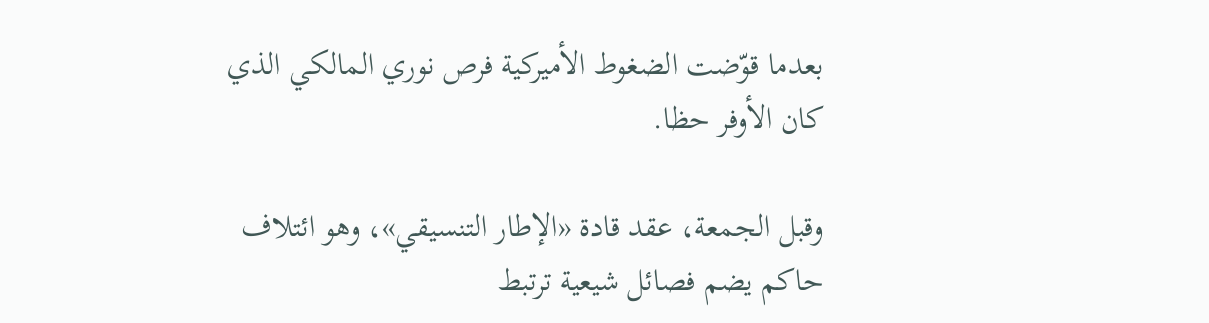بعدما قوّضت الضغوط الأميركية فرص نوري المالكي الذي كان الأوفر حظا.

وقبل الجمعة، عقد قادة «الإطار التنسيقي»، وهو ائتلاف حاكم يضم فصائل شيعية ترتبط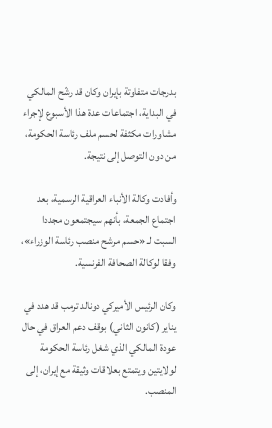بدرجات متفاوتة بإيران وكان قد رشّح المالكي في البداية، اجتماعات عدة هذا الأسبوع لإجراء مشاورات مكثفة لحسم ملف رئاسة الحكومة، من دون التوصل إلى نتيجة.

وأفادت وكالة الأنباء العراقية الرسمية، بعد اجتماع الجمعة، بأنهم سيجتمعون مجددا السبت لـ «حسم مرشح منصب رئاسة الوزراء»، وفقا لوكالة الصحافة الفرنسية.

وكان الرئيس الأميركي دونالد ترمب قد هدد في يناير (كانون الثاني) بوقف دعم العراق في حال عودة المالكي الذي شغل رئاسة الحكومة لولايتين ويتمتع بعلاقات وثيقة مع إيران، إلى المنصب.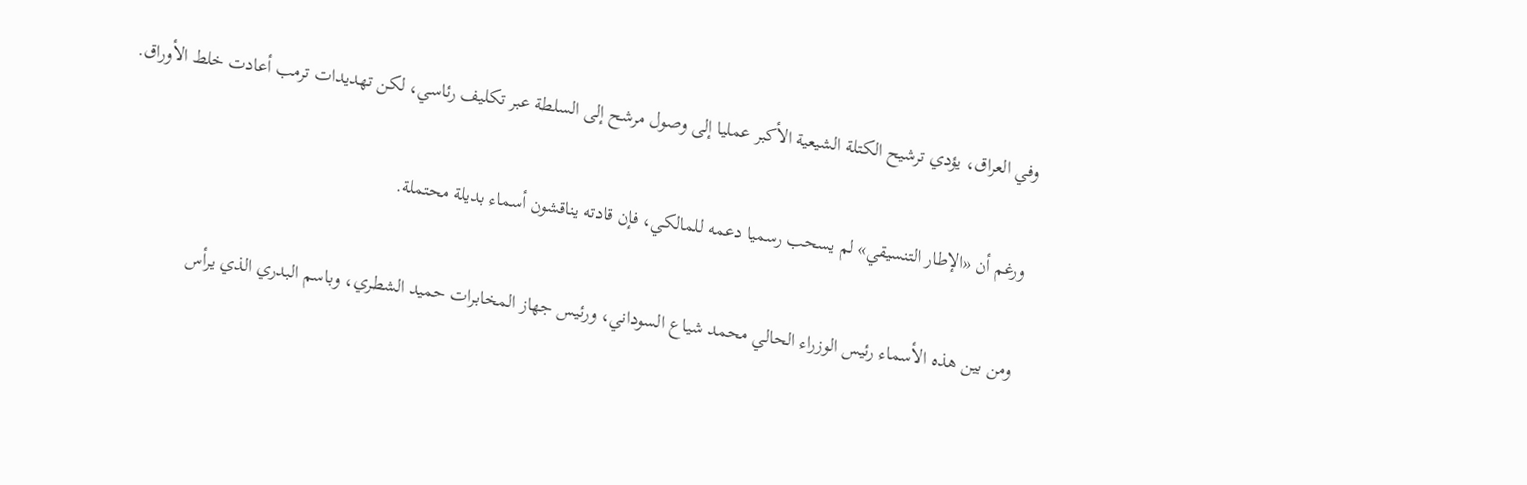وفي العراق، يؤدي ترشيح الكتلة الشيعية الأكبر عمليا إلى وصول مرشح إلى السلطة عبر تكليف رئاسي، لكن تهديدات ترمب أعادت خلط الأوراق.

ورغم أن «الإطار التنسيقي» لم يسحب رسميا دعمه للمالكي، فإن قادته يناقشون أسماء بديلة محتملة.

ومن بين هذه الأسماء رئيس الوزراء الحالي محمد شياع السوداني، ورئيس جهاز المخابرات حميد الشطري، وباسم البدري الذي يرأس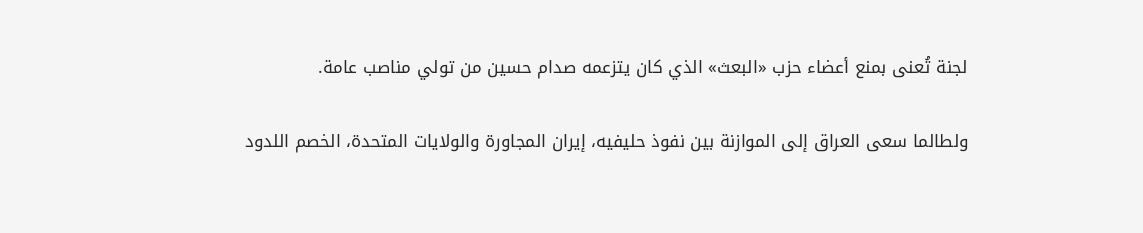لجنة تُعنى بمنع أعضاء حزب «البعث» الذي كان يتزعمه صدام حسين من تولي مناصب عامة.

ولطالما سعى العراق إلى الموازنة بين نفوذ حليفيه، إيران المجاورة والولايات المتحدة، الخصم اللدود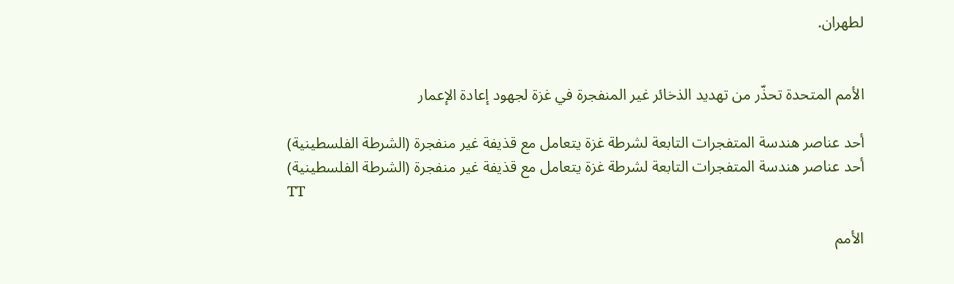لطهران.


الأمم المتحدة تحذّر من تهديد الذخائر غير المنفجرة في غزة لجهود إعادة الإعمار

أحد عناصر هندسة المتفجرات التابعة لشرطة غزة يتعامل مع قذيفة غير منفجرة (الشرطة الفلسطينية)
أحد عناصر هندسة المتفجرات التابعة لشرطة غزة يتعامل مع قذيفة غير منفجرة (الشرطة الفلسطينية)
TT

الأمم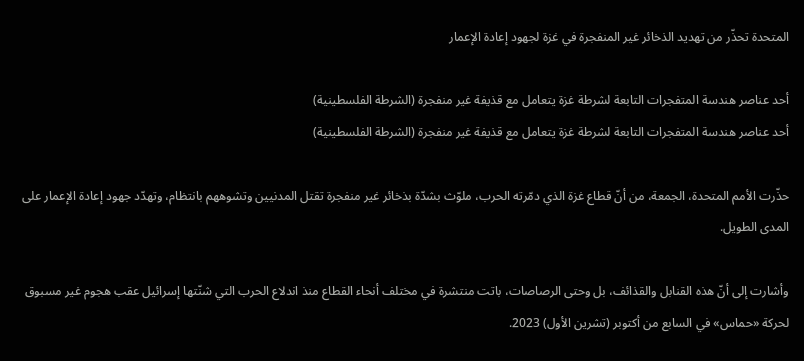المتحدة تحذّر من تهديد الذخائر غير المنفجرة في غزة لجهود إعادة الإعمار

أحد عناصر هندسة المتفجرات التابعة لشرطة غزة يتعامل مع قذيفة غير منفجرة (الشرطة الفلسطينية)
أحد عناصر هندسة المتفجرات التابعة لشرطة غزة يتعامل مع قذيفة غير منفجرة (الشرطة الفلسطينية)

حذّرت الأمم المتحدة، الجمعة، من أنّ قطاع غزة الذي دمّرته الحرب، ملوّث بشدّة بذخائر غير منفجرة تقتل المدنيين وتشوههم بانتظام، وتهدّد جهود إعادة الإعمار على المدى الطويل.

وأشارت إلى أنّ هذه القنابل والقذائف، بل وحتى الرصاصات، باتت منتشرة في مختلف أنحاء القطاع منذ اندلاع الحرب التي شنّتها إسرائيل عقب هجوم غير مسبوق لحركة «حماس» في السابع من أكتوبر (تشرين الأول) 2023.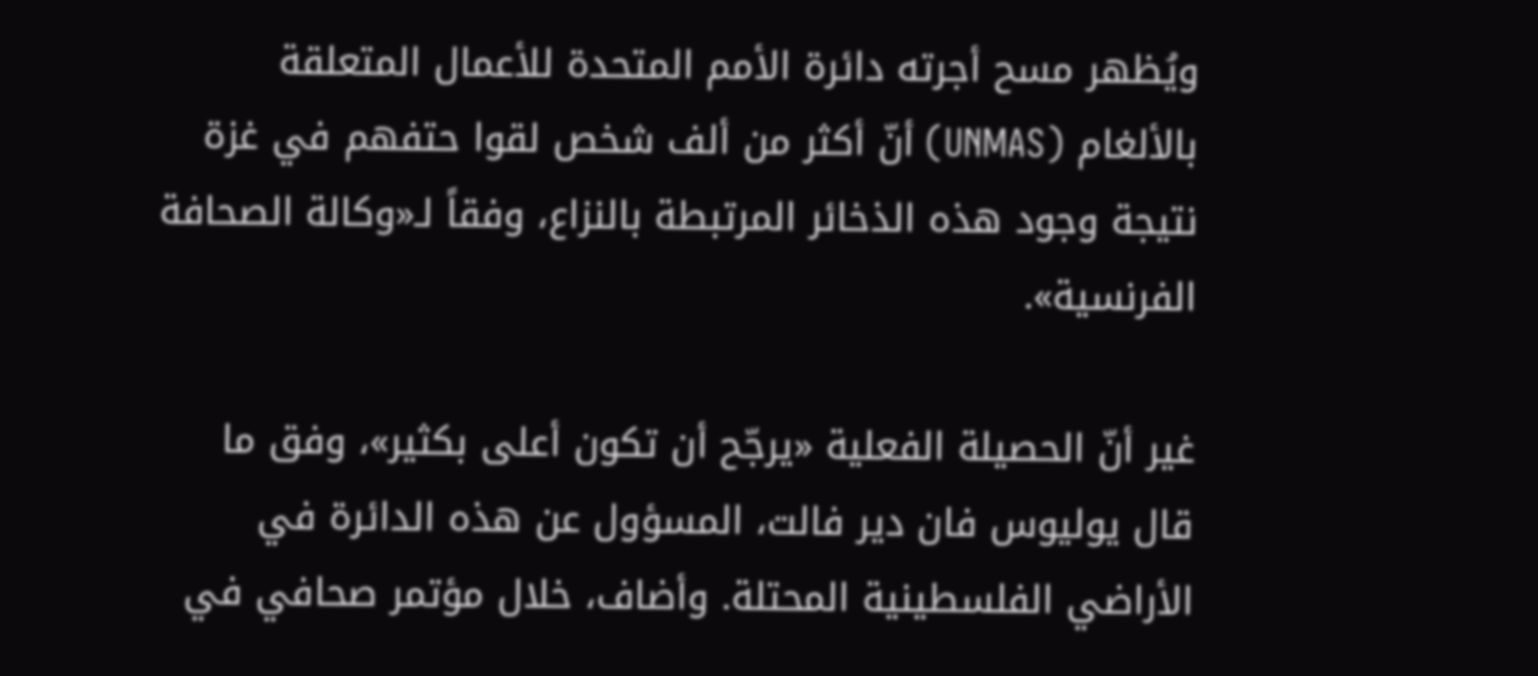ويُظهر مسح أجرته دائرة الأمم المتحدة للأعمال المتعلقة بالألغام (UNMAS) أنّ أكثر من ألف شخص لقوا حتفهم في غزة نتيجة وجود هذه الذخائر المرتبطة بالنزاع، وفقاً لـ«وكالة الصحافة الفرنسية».

غير أنّ الحصيلة الفعلية «يرجّح أن تكون أعلى بكثير»، وفق ما قال يوليوس فان دير فالت، المسؤول عن هذه الدائرة في الأراضي الفلسطينية المحتلة. وأضاف، خلال مؤتمر صحافي في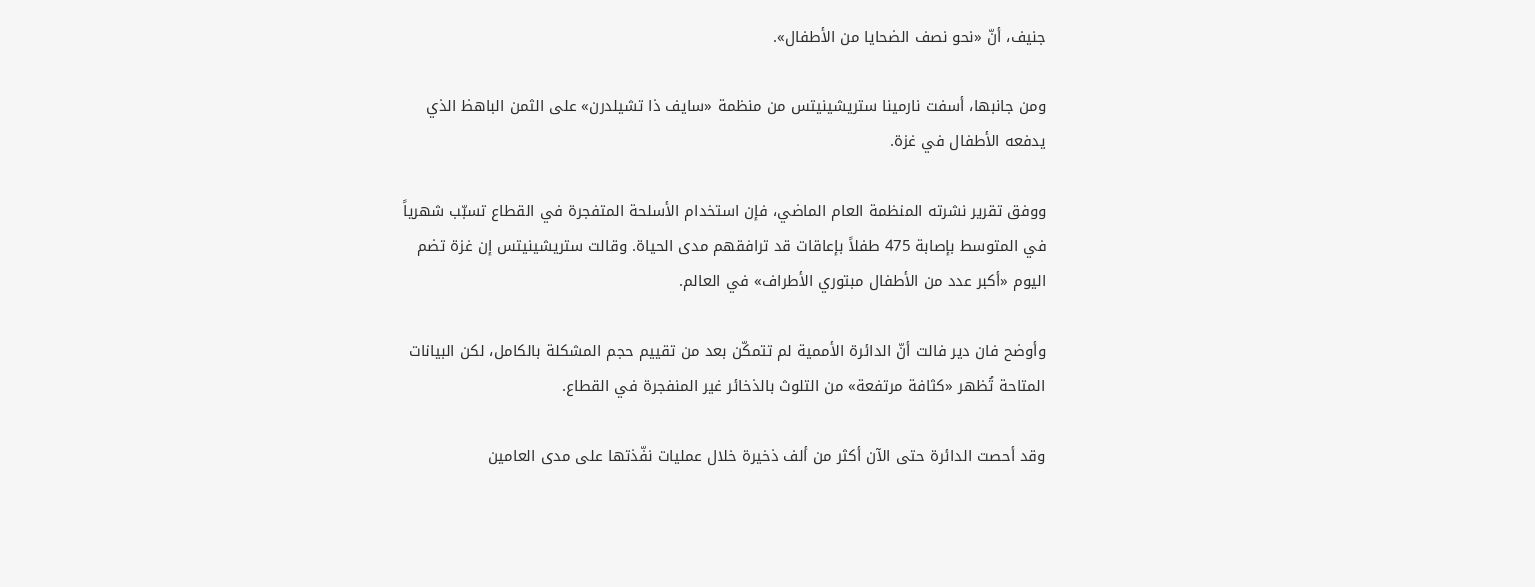جنيف، أنّ «نحو نصف الضحايا من الأطفال».

ومن جانبها، أسفت نارمينا ستريشينيتس من منظمة «سايف ذا تشيلدرن» على الثمن الباهظ الذي يدفعه الأطفال في غزة.

ووفق تقرير نشرته المنظمة العام الماضي، فإن استخدام الأسلحة المتفجرة في القطاع تسبّب شهرياً في المتوسط بإصابة 475 طفلاً بإعاقات قد ترافقهم مدى الحياة. وقالت ستريشينيتس إن غزة تضم اليوم «أكبر عدد من الأطفال مبتوري الأطراف» في العالم.

وأوضح فان دير فالت أنّ الدائرة الأممية لم تتمكّن بعد من تقييم حجم المشكلة بالكامل، لكن البيانات المتاحة تُظهر «كثافة مرتفعة» من التلوث بالذخائر غير المنفجرة في القطاع.

وقد أحصت الدائرة حتى الآن أكثر من ألف ذخيرة خلال عمليات نفّذتها على مدى العامين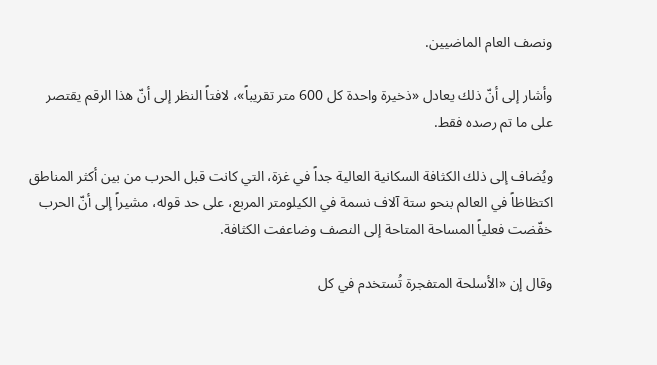ونصف العام الماضيين.

وأشار إلى أنّ ذلك يعادل «ذخيرة واحدة كل 600 متر تقريباً»، لافتاً النظر إلى أنّ هذا الرقم يقتصر على ما تم رصده فقط.

ويُضاف إلى ذلك الكثافة السكانية العالية جداً في غزة، التي كانت قبل الحرب من بين أكثر المناطق اكتظاظاً في العالم بنحو ستة آلاف نسمة في الكيلومتر المربع، على حد قوله، مشيراً إلى أنّ الحرب خفّضت فعلياً المساحة المتاحة إلى النصف وضاعفت الكثافة.

وقال إن «الأسلحة المتفجرة تُستخدم في كل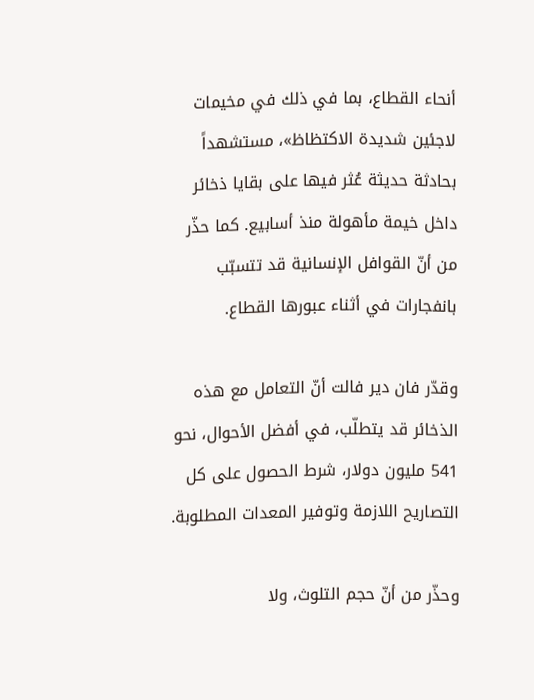أنحاء القطاع، بما في ذلك في مخيمات لاجئين شديدة الاكتظاظ»، مستشهداً بحادثة حديثة عُثر فيها على بقايا ذخائر داخل خيمة مأهولة منذ أسابيع. كما حذّر من أنّ القوافل الإنسانية قد تتسبّب بانفجارات في أثناء عبورها القطاع.

وقدّر فان دير فالت أنّ التعامل مع هذه الذخائر قد يتطلّب، في أفضل الأحوال، نحو 541 مليون دولار، شرط الحصول على كل التصاريح اللازمة وتوفير المعدات المطلوبة.

وحذّر من أنّ حجم التلوث، ولا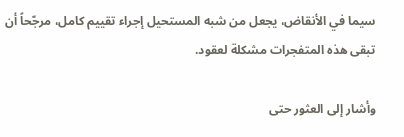سيما في الأنقاض، يجعل من شبه المستحيل إجراء تقييم كامل، مرجّحاً أن تبقى هذه المتفجرات مشكلة لعقود.

وأشار إلى العثور حتى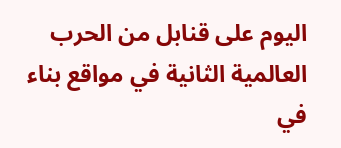اليوم على قنابل من الحرب العالمية الثانية في مواقع بناء في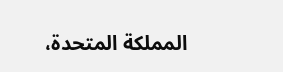المملكة المتحدة،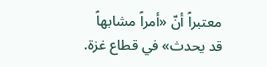معتبراً أنّ «أمراً مشابهاً قد يحدث» في قطاع غزة.